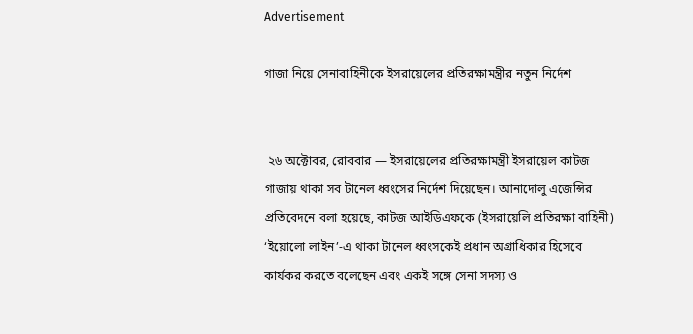Advertisement

গাজা নিয়ে সেনাবাহিনীকে ইসরায়েলের প্রতিরক্ষামন্ত্রীর নতুন নির্দেশ


 ২৬ অক্টোবর, রোববার — ইসরায়েলের প্রতিরক্ষামন্ত্রী ইসরায়েল কাটজ গাজায় থাকা সব টানেল ধ্বংসের নির্দেশ দিয়েছেন। আনাদোলু এজেন্সির প্রতিবেদনে বলা হয়েছে, কাটজ আইডিএফকে (ইসরায়েলি প্রতিরক্ষা বাহিনী) ‘ইয়োলো লাইন’-এ থাকা টানেল ধ্বংসকেই প্রধান অগ্রাধিকার হিসেবে কার্যকর করতে বলেছেন এবং একই সঙ্গে সেনা সদস্য ও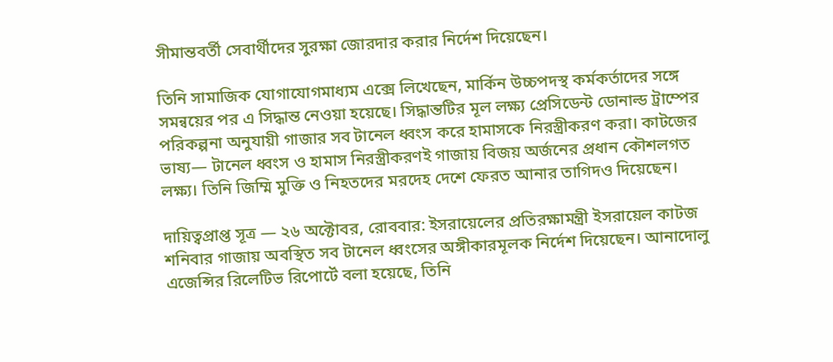সীমান্তবর্তী সেবার্থীদের সুরক্ষা জোরদার করার নির্দেশ দিয়েছেন।

তিনি সামাজিক যোগাযোগমাধ্যম এক্সে লিখেছেন, মার্কিন উচ্চপদস্থ কর্মকর্তাদের সঙ্গে সমন্বয়ের পর এ সিদ্ধান্ত নেওয়া হয়েছে। সিদ্ধান্তটির মূল লক্ষ্য প্রেসিডেন্ট ডোনাল্ড ট্রাম্পের পরিকল্পনা অনুযায়ী গাজার সব টানেল ধ্বংস করে হামাসকে নিরস্ত্রীকরণ করা। কাটজের ভাষ্য— টানেল ধ্বংস ও হামাস নিরস্ত্রীকরণই গাজায় বিজয় অর্জনের প্রধান কৌশলগত লক্ষ্য। তিনি জিম্মি মুক্তি ও নিহতদের মরদেহ দেশে ফেরত আনার তাগিদও দিয়েছেন।

দায়িত্বপ্রাপ্ত সূত্র — ২৬ অক্টোবর, রোববার: ইসরায়েলের প্রতিরক্ষামন্ত্রী ইসরায়েল কাটজ শনিবার গাজায় অবস্থিত সব টানেল ধ্বংসের অঙ্গীকারমূলক নির্দেশ দিয়েছেন। আনাদোলু এজেন্সির রিলেটিভ রিপোর্টে বলা হয়েছে, তিনি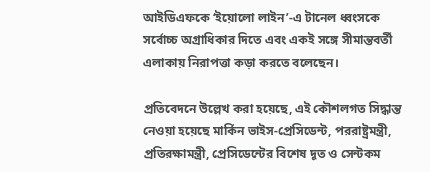আইডিএফকে ‘ইয়োলো লাইন’-এ টানেল ধ্বংসকে সর্বোচ্চ অগ্রাধিকার দিতে এবং একই সঙ্গে সীমান্তবর্তী এলাকায় নিরাপত্তা কড়া করতে বলেছেন।

প্রতিবেদনে উল্লেখ করা হয়েছে, এই কৌশলগত সিদ্ধান্ত নেওয়া হয়েছে মার্কিন ভাইস-প্রেসিডেন্ট, পররাষ্ট্রমন্ত্রী, প্রতিরক্ষামন্ত্রী, প্রেসিডেন্টের বিশেষ দূত ও সেন্টকম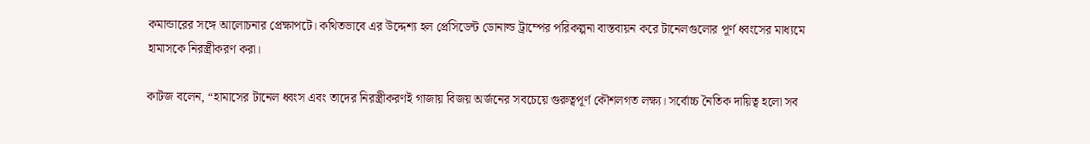কমান্ডারের সঙ্গে আলোচনার প্রেক্ষাপটে। কথিতভাবে এর উদ্দেশ্য হল প্রেসিডেন্ট ডোনাল্ড ট্রাম্পের পরিকল্পনা বাস্তবায়ন করে টানেলগুলোর পূর্ণ ধ্বংসের মাধ্যমে হামাসকে নিরস্ত্রীকরণ করা।

কাটজ বলেন, “হামাসের টানেল ধ্বংস এবং তাদের নিরস্ত্রীকরণই গাজায় বিজয় অর্জনের সবচেয়ে গুরুত্বপূর্ণ কৌশলগত লক্ষ্য। সর্বোচ্চ নৈতিক দায়িত্ব হলো সব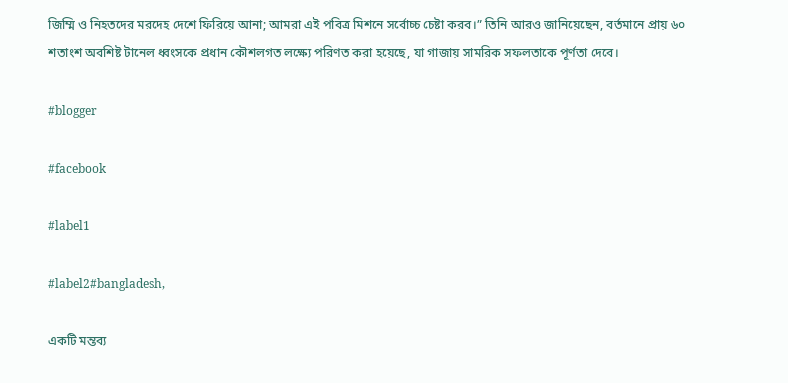জিম্মি ও নিহতদের মরদেহ দেশে ফিরিয়ে আনা; আমরা এই পবিত্র মিশনে সর্বোচ্চ চেষ্টা করব।” তিনি আরও জানিয়েছেন, বর্তমানে প্রায় ৬০ শতাংশ অবশিষ্ট টানেল ধ্বংসকে প্রধান কৌশলগত লক্ষ্যে পরিণত করা হয়েছে, যা গাজায় সামরিক সফলতাকে পূর্ণতা দেবে।

#blogger

#facebook

#label1

#label2#bangladesh,

একটি মন্তব্য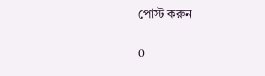পোস্ট করুন

0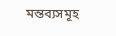মন্তব্যসমূহ